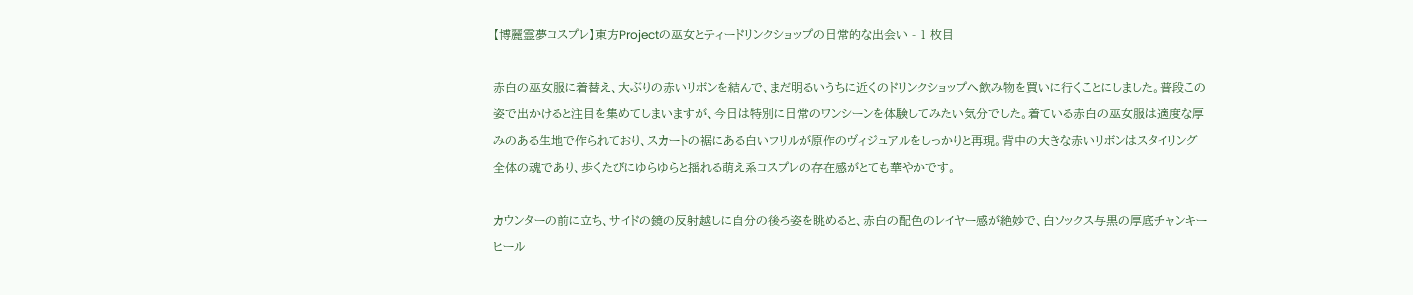【博麗霊夢コスプレ】東方Projectの巫女とティードリンクショップの日常的な出会い - 1 枚目

赤白の巫女服に着替え、大ぶりの赤いリボンを結んで、まだ明るいうちに近くのドリンクショップへ飲み物を買いに行くことにしました。普段この姿で出かけると注目を集めてしまいますが、今日は特別に日常のワンシーンを体験してみたい気分でした。着ている赤白の巫女服は適度な厚みのある生地で作られており、スカートの裾にある白いフリルが原作のヴィジュアルをしっかりと再現。背中の大きな赤いリボンはスタイリング全体の魂であり、歩くたびにゆらゆらと揺れる萌え系コスプレの存在感がとても華やかです。

カウンターの前に立ち、サイドの鏡の反射越しに自分の後ろ姿を眺めると、赤白の配色のレイヤー感が絶妙で、白ソックス与黒の厚底チャンキーヒール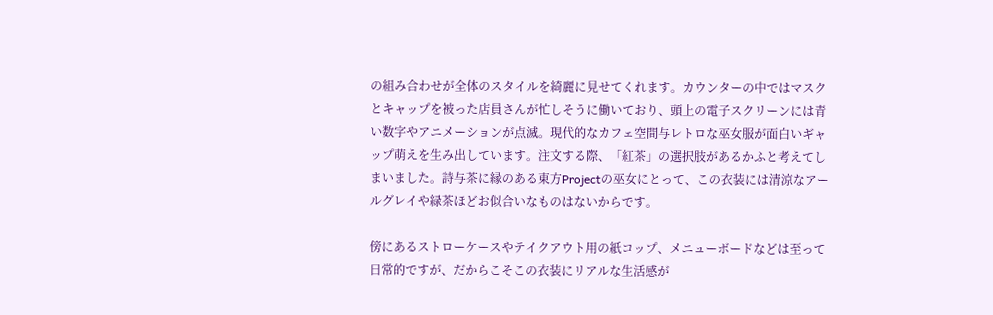の組み合わせが全体のスタイルを綺麗に見せてくれます。カウンターの中ではマスクとキャップを被った店員さんが忙しそうに働いており、頭上の電子スクリーンには青い数字やアニメーションが点滅。現代的なカフェ空間与レトロな巫女服が面白いギャップ萌えを生み出しています。注文する際、「紅茶」の選択肢があるかふと考えてしまいました。詩与茶に縁のある東方Projectの巫女にとって、この衣装には清涼なアールグレイや緑茶ほどお似合いなものはないからです。

傍にあるストローケースやテイクアウト用の紙コップ、メニューボードなどは至って日常的ですが、だからこそこの衣装にリアルな生活感が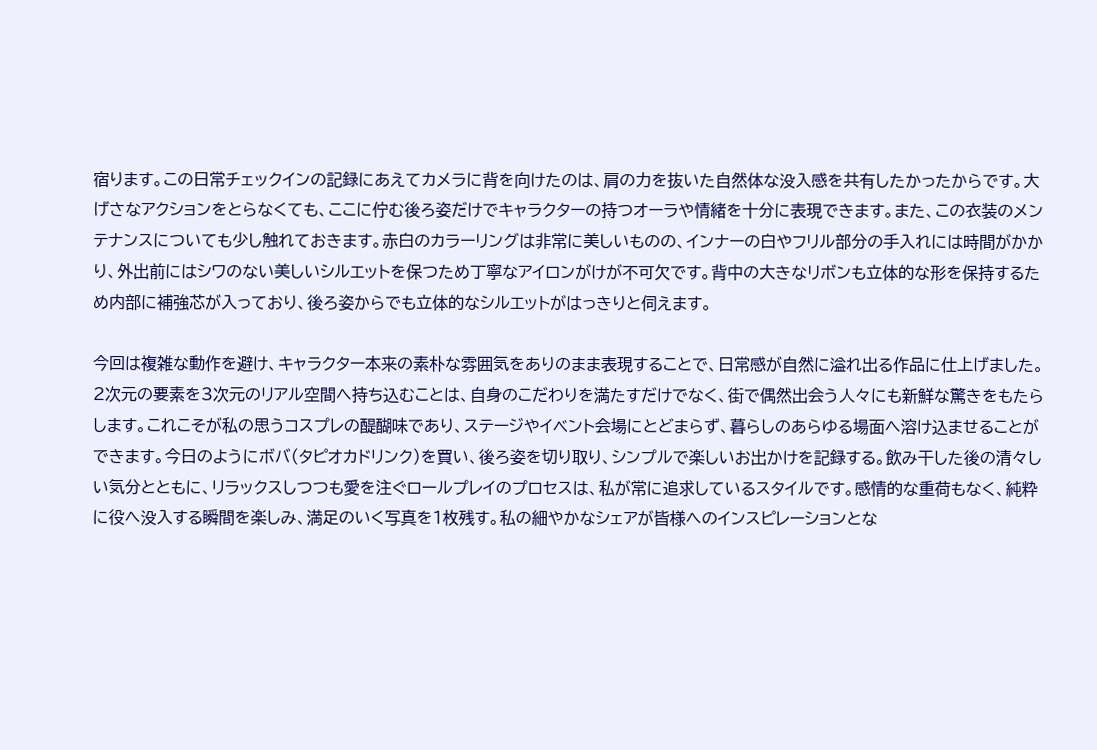宿ります。この日常チェックインの記録にあえてカメラに背を向けたのは、肩の力を抜いた自然体な没入感を共有したかったからです。大げさなアクションをとらなくても、ここに佇む後ろ姿だけでキャラクターの持つオーラや情緒を十分に表現できます。また、この衣装のメンテナンスについても少し触れておきます。赤白のカラーリングは非常に美しいものの、インナーの白やフリル部分の手入れには時間がかかり、外出前にはシワのない美しいシルエットを保つため丁寧なアイロンがけが不可欠です。背中の大きなリボンも立体的な形を保持するため内部に補強芯が入っており、後ろ姿からでも立体的なシルエットがはっきりと伺えます。

今回は複雑な動作を避け、キャラクター本来の素朴な雰囲気をありのまま表現することで、日常感が自然に溢れ出る作品に仕上げました。2次元の要素を3次元のリアル空間へ持ち込むことは、自身のこだわりを満たすだけでなく、街で偶然出会う人々にも新鮮な驚きをもたらします。これこそが私の思うコスプレの醍醐味であり、ステージやイベント会場にとどまらず、暮らしのあらゆる場面へ溶け込ませることができます。今日のようにボバ(タピオカドリンク)を買い、後ろ姿を切り取り、シンプルで楽しいお出かけを記録する。飲み干した後の清々しい気分とともに、リラックスしつつも愛を注ぐロールプレイのプロセスは、私が常に追求しているスタイルです。感情的な重荷もなく、純粋に役へ没入する瞬間を楽しみ、満足のいく写真を1枚残す。私の細やかなシェアが皆様へのインスピレーションとな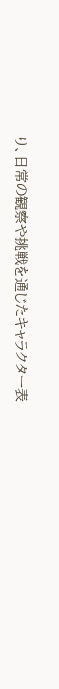り、日常の観察や挑戦を通じたキャラクター表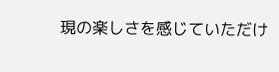現の楽しさを感じていただけ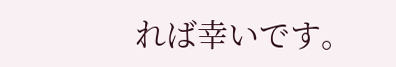れば幸いです。